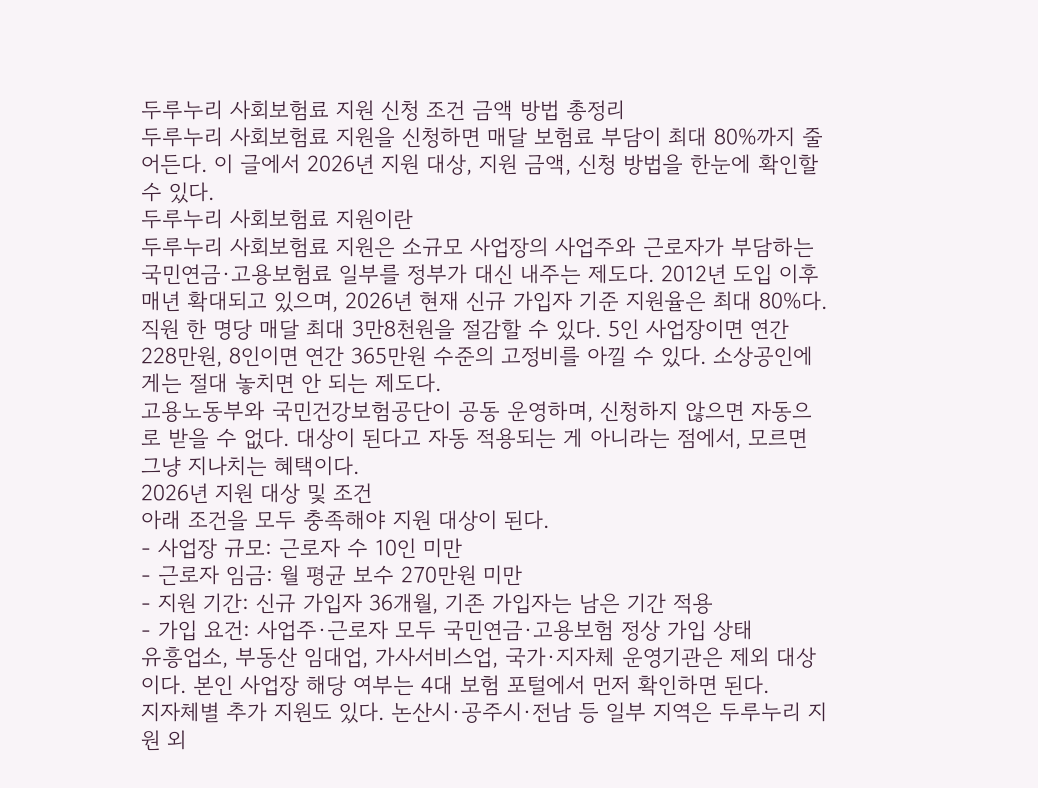두루누리 사회보험료 지원 신청 조건 금액 방법 총정리
두루누리 사회보험료 지원을 신청하면 매달 보험료 부담이 최대 80%까지 줄어든다. 이 글에서 2026년 지원 대상, 지원 금액, 신청 방법을 한눈에 확인할 수 있다.
두루누리 사회보험료 지원이란
두루누리 사회보험료 지원은 소규모 사업장의 사업주와 근로자가 부담하는 국민연금·고용보험료 일부를 정부가 대신 내주는 제도다. 2012년 도입 이후 매년 확대되고 있으며, 2026년 현재 신규 가입자 기준 지원율은 최대 80%다.
직원 한 명당 매달 최대 3만8천원을 절감할 수 있다. 5인 사업장이면 연간 228만원, 8인이면 연간 365만원 수준의 고정비를 아낄 수 있다. 소상공인에게는 절대 놓치면 안 되는 제도다.
고용노동부와 국민건강보험공단이 공동 운영하며, 신청하지 않으면 자동으로 받을 수 없다. 대상이 된다고 자동 적용되는 게 아니라는 점에서, 모르면 그냥 지나치는 혜택이다.
2026년 지원 대상 및 조건
아래 조건을 모두 충족해야 지원 대상이 된다.
- 사업장 규모: 근로자 수 10인 미만
- 근로자 임금: 월 평균 보수 270만원 미만
- 지원 기간: 신규 가입자 36개월, 기존 가입자는 남은 기간 적용
- 가입 요건: 사업주·근로자 모두 국민연금·고용보험 정상 가입 상태
유흥업소, 부동산 임대업, 가사서비스업, 국가·지자체 운영기관은 제외 대상이다. 본인 사업장 해당 여부는 4대 보험 포털에서 먼저 확인하면 된다.
지자체별 추가 지원도 있다. 논산시·공주시·전남 등 일부 지역은 두루누리 지원 외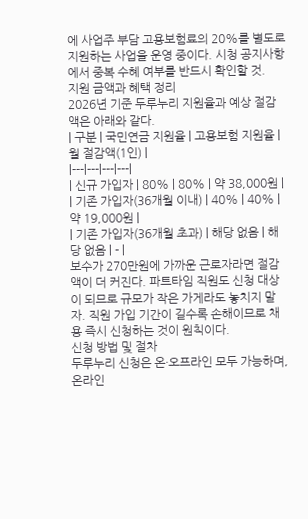에 사업주 부담 고용보험료의 20%를 별도로 지원하는 사업을 운영 중이다. 시청 공지사항에서 중복 수혜 여부를 반드시 확인할 것.
지원 금액과 혜택 정리
2026년 기준 두루누리 지원율과 예상 절감액은 아래와 같다.
| 구분 | 국민연금 지원율 | 고용보험 지원율 | 월 절감액(1인) |
|---|---|---|---|
| 신규 가입자 | 80% | 80% | 약 38,000원 |
| 기존 가입자(36개월 이내) | 40% | 40% | 약 19,000원 |
| 기존 가입자(36개월 초과) | 해당 없음 | 해당 없음 | - |
보수가 270만원에 가까운 근로자라면 절감액이 더 커진다. 파트타임 직원도 신청 대상이 되므로 규모가 작은 가게라도 놓치지 말자. 직원 가입 기간이 길수록 손해이므로 채용 즉시 신청하는 것이 원칙이다.
신청 방법 및 절차
두루누리 신청은 온·오프라인 모두 가능하며, 온라인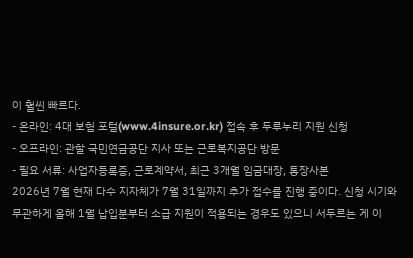이 훨씬 빠르다.
- 온라인: 4대 보험 포털(www.4insure.or.kr) 접속 후 두루누리 지원 신청
- 오프라인: 관할 국민연금공단 지사 또는 근로복지공단 방문
- 필요 서류: 사업자등록증, 근로계약서, 최근 3개월 임금대장, 통장사본
2026년 7월 현재 다수 지자체가 7월 31일까지 추가 접수를 진행 중이다. 신청 시기와 무관하게 올해 1월 납입분부터 소급 지원이 적용되는 경우도 있으니 서두르는 게 이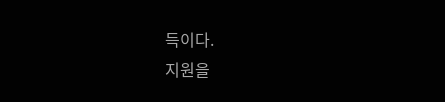득이다.
지원을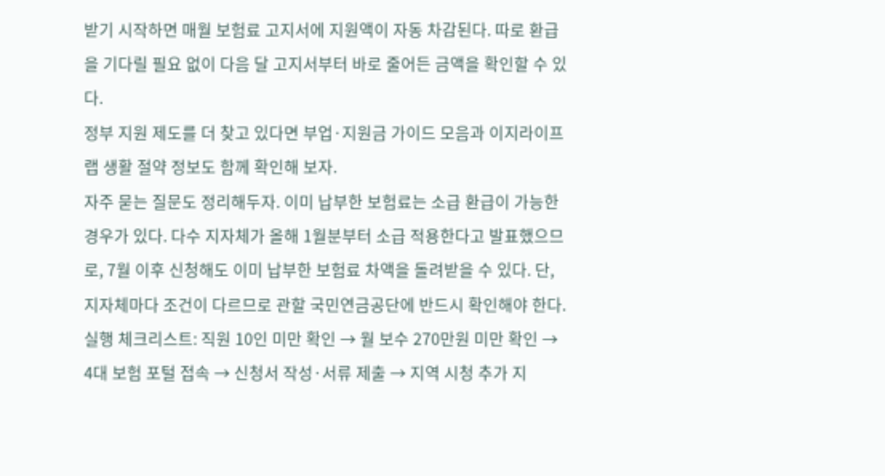받기 시작하면 매월 보험료 고지서에 지원액이 자동 차감된다. 따로 환급을 기다릴 필요 없이 다음 달 고지서부터 바로 줄어든 금액을 확인할 수 있다.
정부 지원 제도를 더 찾고 있다면 부업·지원금 가이드 모음과 이지라이프랩 생활 절약 정보도 함께 확인해 보자.
자주 묻는 질문도 정리해두자. 이미 납부한 보험료는 소급 환급이 가능한 경우가 있다. 다수 지자체가 올해 1월분부터 소급 적용한다고 발표했으므로, 7월 이후 신청해도 이미 납부한 보험료 차액을 돌려받을 수 있다. 단, 지자체마다 조건이 다르므로 관할 국민연금공단에 반드시 확인해야 한다.
실행 체크리스트: 직원 10인 미만 확인 → 월 보수 270만원 미만 확인 → 4대 보험 포털 접속 → 신청서 작성·서류 제출 → 지역 시청 추가 지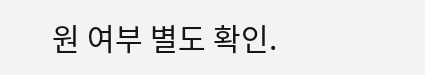원 여부 별도 확인.